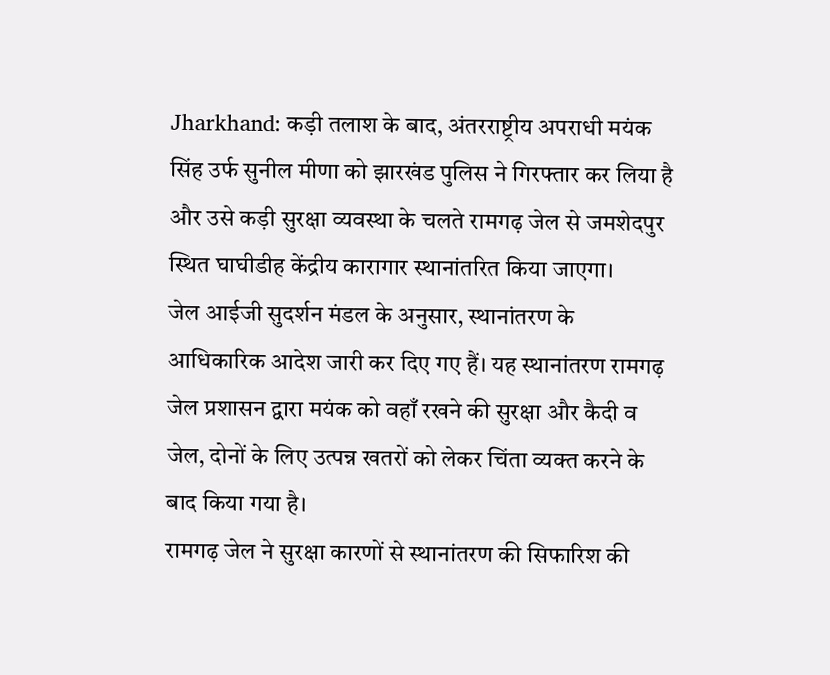Jharkhand: कड़ी तलाश के बाद, अंतरराष्ट्रीय अपराधी मयंक सिंह उर्फ सुनील मीणा को झारखंड पुलिस ने गिरफ्तार कर लिया है और उसे कड़ी सुरक्षा व्यवस्था के चलते रामगढ़ जेल से जमशेदपुर स्थित घाघीडीह केंद्रीय कारागार स्थानांतरित किया जाएगा।
जेल आईजी सुदर्शन मंडल के अनुसार, स्थानांतरण के आधिकारिक आदेश जारी कर दिए गए हैं। यह स्थानांतरण रामगढ़ जेल प्रशासन द्वारा मयंक को वहाँ रखने की सुरक्षा और कैदी व जेल, दोनों के लिए उत्पन्न खतरों को लेकर चिंता व्यक्त करने के बाद किया गया है।
रामगढ़ जेल ने सुरक्षा कारणों से स्थानांतरण की सिफारिश की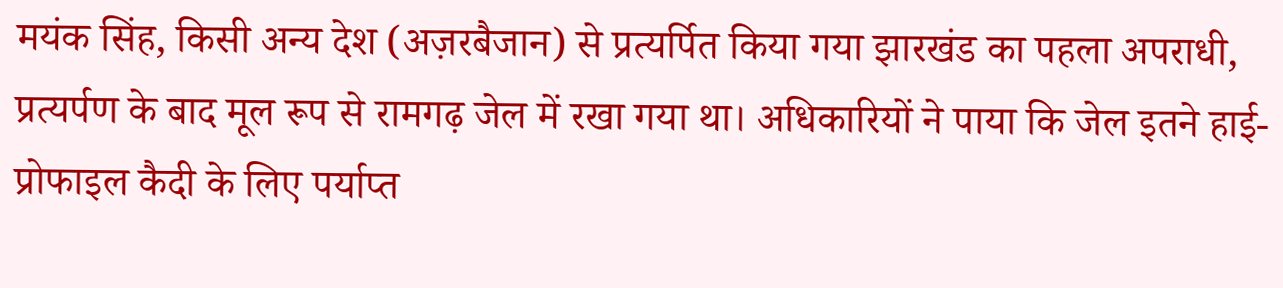मयंक सिंह, किसी अन्य देश (अज़रबैजान) से प्रत्यर्पित किया गया झारखंड का पहला अपराधी, प्रत्यर्पण के बाद मूल रूप से रामगढ़ जेल में रखा गया था। अधिकारियों ने पाया कि जेल इतने हाई-प्रोफाइल कैदी के लिए पर्याप्त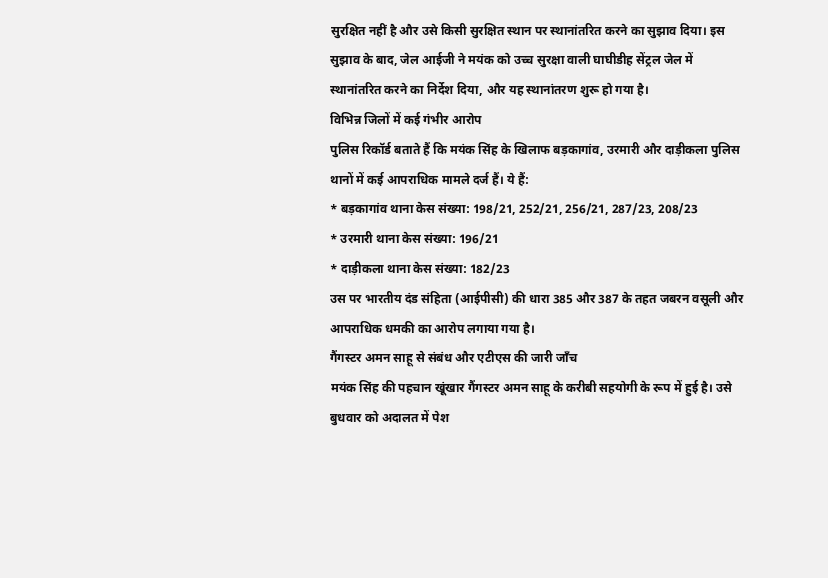सुरक्षित नहीं है और उसे किसी सुरक्षित स्थान पर स्थानांतरित करने का सुझाव दिया। इस सुझाव के बाद, जेल आईजी ने मयंक को उच्च सुरक्षा वाली घाघीडीह सेंट्रल जेल में स्थानांतरित करने का निर्देश दिया, और यह स्थानांतरण शुरू हो गया है।
विभिन्न जिलों में कई गंभीर आरोप
पुलिस रिकॉर्ड बताते हैं कि मयंक सिंह के खिलाफ बड़कागांव, उरमारी और दाड़ीकला पुलिस थानों में कई आपराधिक मामले दर्ज हैं। ये हैं:
* बड़कागांव थाना केस संख्या: 198/21, 252/21, 256/21, 287/23, 208/23
* उरमारी थाना केस संख्या: 196/21
* दाड़ीकला थाना केस संख्या: 182/23
उस पर भारतीय दंड संहिता (आईपीसी) की धारा 385 और 387 के तहत जबरन वसूली और आपराधिक धमकी का आरोप लगाया गया है।
गैंगस्टर अमन साहू से संबंध और एटीएस की जारी जाँच
मयंक सिंह की पहचान खूंखार गैंगस्टर अमन साहू के करीबी सहयोगी के रूप में हुई है। उसे बुधवार को अदालत में पेश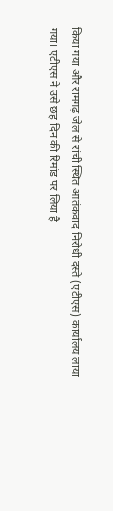किया गया और रामगढ़ जेल से रांची स्थित आतंकवाद निरोधी दस्ते (एटीएस) कार्यालय लाया गया। एटीएस ने उसे छह दिन की रिमांड पर लिया है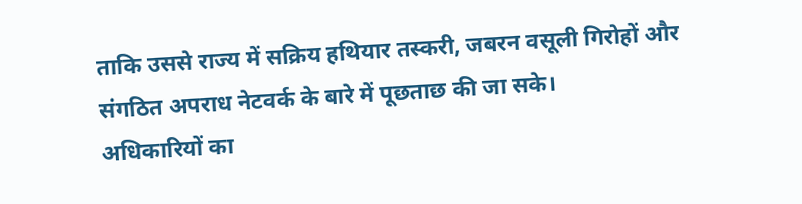ताकि उससे राज्य में सक्रिय हथियार तस्करी, जबरन वसूली गिरोहों और संगठित अपराध नेटवर्क के बारे में पूछताछ की जा सके।
अधिकारियों का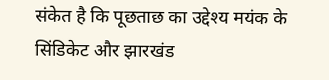संकेत है कि पूछताछ का उद्देश्य मयंक के सिंडिकेट और झारखंड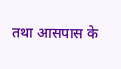तथा आसपास के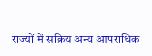राज्यों में सक्रिय अन्य आपराधिक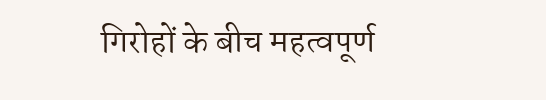गिरोहों के बीच महत्वपूर्ण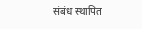संबंध स्थापित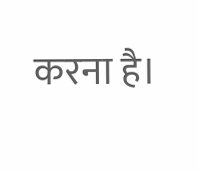करना है।